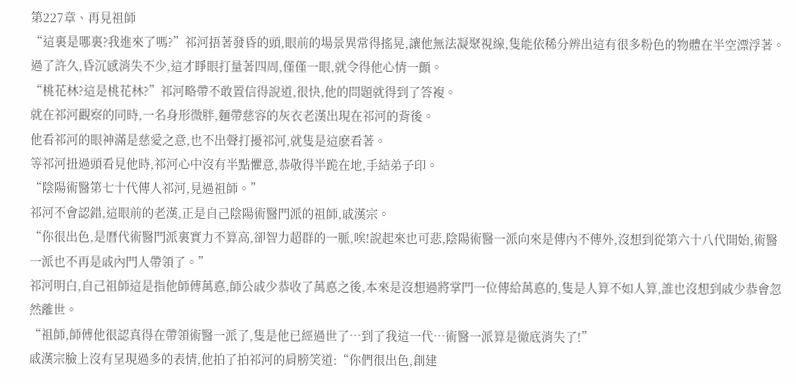第227章、再見祖師
“這裏是哪裏?我進來了嗎?”祁河捂著發昏的頭,眼前的場景異常得搖晃,讓他無法凝聚視線,隻能依稀分辨出這有很多粉色的物體在半空漂浮著。
過了許久,昏沉感消失不少,這才睜眼打量著四周,僅僅一眼,就令得他心情一顫。
“桃花林?這是桃花林?”祁河略帶不敢置信得說道,很快,他的問題就得到了答複。
就在祁河觀察的同時,一名身形微胖,麵帶慈容的灰衣老漢出現在祁河的背後。
他看祁河的眼神滿是慈愛之意,也不出聲打擾祁河,就隻是這麽看著。
等祁河扭過頭看見他時,祁河心中沒有半點懼意,恭敬得半跪在地,手結弟子印。
“陰陽術醫第七十代傳人祁河,見過祖師。”
祁河不會認錯,這眼前的老漢,正是自己陰陽術醫門派的祖師,戚漢宗。
“你很出色,是曆代術醫門派裏實力不算高,卻智力超群的一脈,唉!說起來也可悲,陰陽術醫一派向來是傳內不傳外,沒想到從第六十八代開始,術醫一派也不再是戚內門人帶領了。”
祁河明白,自己祖師這是指他師傅萬悳,師公戚少恭收了萬悳之後,本來是沒想過將掌門一位傳給萬悳的,隻是人算不如人算,誰也沒想到戚少恭會忽然離世。
“祖師,師傅他很認真得在帶領術醫一派了,隻是他已經過世了…到了我這一代…術醫一派算是徹底消失了!”
戚漢宗臉上沒有呈現過多的表情,他拍了拍祁河的肩膀笑道:“你們很出色,創建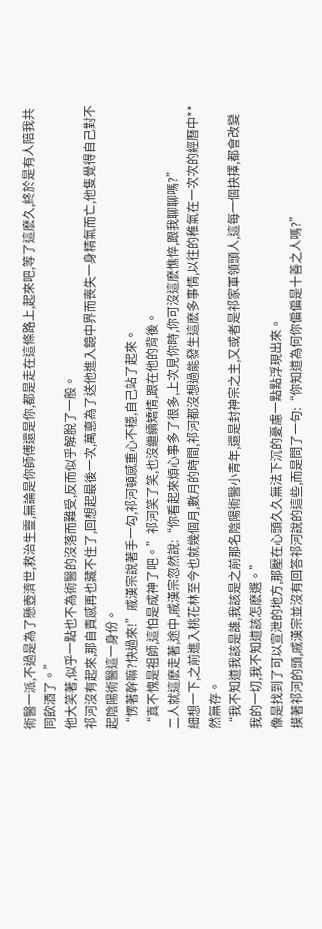術醫一派,不過是為了懸壺濟世,救治生靈,無論是你師傅還是你,都是走在這條路上,起來吧,等了這麽久,終於是有人陪我共同飲酒了。”
他大笑著,似乎一點也不為術醫的沒落而難受,反而似乎解脫了一般。
祁河沒有起來,那自責感再也藏不住了,回想起最後一次,萬悳為了送他進入鏡中界而喪失一身精氣而亡,他隻覺得自己對不起陰陽術醫這一身份。
“愣著幹嘛?快過來!”戚漢宗說著手一勾,祁河頓感重心不穩,自己站了起來。
“真不愧是祖師,這怕是成神了吧。”祁河笑了笑,也沒繼續矯情,跟在他的背後。
二人就這麽走著,途中,戚漢宗忽然說:“你看起來煩心事多了很多,上次見你時,你可沒這麽憔悴,跟我聊聊嗎?”
細想一下,之前進入桃花林至今也就幾個月,數月的時間,祁河都沒想過能發生這麽多事情,以往的稚氣在一次次的經曆中**然無存。
“我不知道我該是誰,我該是之前那名陰陽術醫小青年,還是封神宗之主,又或者是祁家軍領頭人,這每一個抉擇,都會改變我的一切,我不知道該怎麽選。”
像是找到了可以宣泄的地方,那壓在心頭久久無法下沉的憂慮一點點浮現出來。
摸著祁河的頭,戚漢宗並沒有回答祁河說的這些,而是問了一句:“你知道為何你偏偏是十善之人嗎?”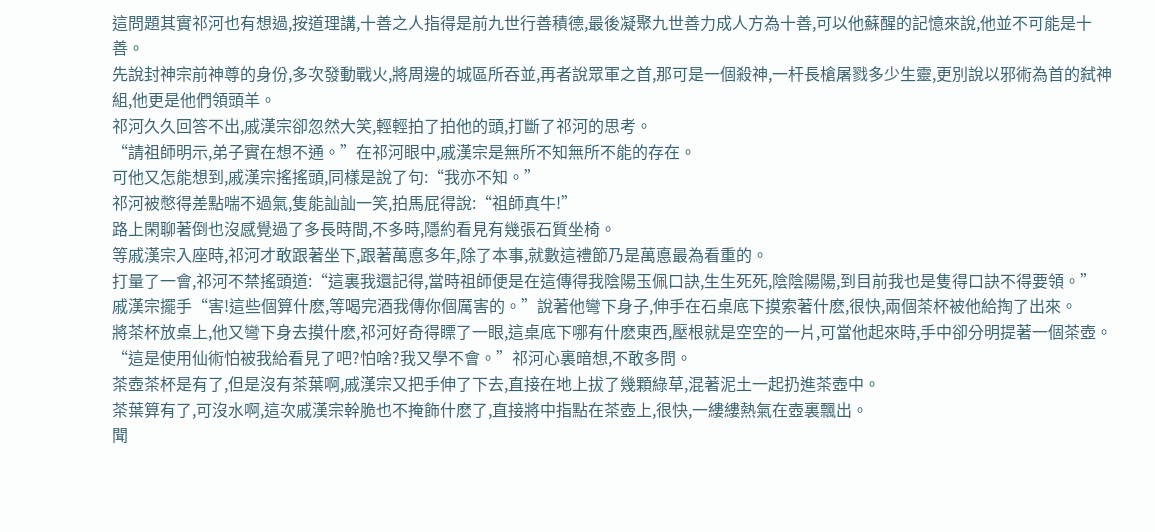這問題其實祁河也有想過,按道理講,十善之人指得是前九世行善積德,最後凝聚九世善力成人方為十善,可以他蘇醒的記憶來說,他並不可能是十善。
先說封神宗前神尊的身份,多次發動戰火,將周邊的城區所吞並,再者說眾軍之首,那可是一個殺神,一杆長槍屠戮多少生靈,更別說以邪術為首的弑神組,他更是他們領頭羊。
祁河久久回答不出,戚漢宗卻忽然大笑,輕輕拍了拍他的頭,打斷了祁河的思考。
“請祖師明示,弟子實在想不通。”在祁河眼中,戚漢宗是無所不知無所不能的存在。
可他又怎能想到,戚漢宗搖搖頭,同樣是說了句:“我亦不知。”
祁河被憋得差點喘不過氣,隻能訕訕一笑,拍馬屁得說:“祖師真牛!”
路上閑聊著倒也沒感覺過了多長時間,不多時,隱約看見有幾張石質坐椅。
等戚漢宗入座時,祁河才敢跟著坐下,跟著萬悳多年,除了本事,就數這禮節乃是萬悳最為看重的。
打量了一會,祁河不禁搖頭道:“這裏我還記得,當時祖師便是在這傳得我陰陽玉佩口訣,生生死死,陰陰陽陽,到目前我也是隻得口訣不得要領。”
戚漢宗擺手“害!這些個算什麽,等喝完酒我傳你個厲害的。”說著他彎下身子,伸手在石桌底下摸索著什麽,很快,兩個茶杯被他給掏了出來。
將茶杯放桌上,他又彎下身去摸什麽,祁河好奇得瞟了一眼,這桌底下哪有什麽東西,壓根就是空空的一片,可當他起來時,手中卻分明提著一個茶壺。
“這是使用仙術怕被我給看見了吧?怕啥?我又學不會。”祁河心裏暗想,不敢多問。
茶壺茶杯是有了,但是沒有茶葉啊,戚漢宗又把手伸了下去,直接在地上拔了幾顆綠草,混著泥土一起扔進茶壺中。
茶葉算有了,可沒水啊,這次戚漢宗幹脆也不掩飾什麽了,直接將中指點在茶壺上,很快,一縷縷熱氣在壺裏飄出。
聞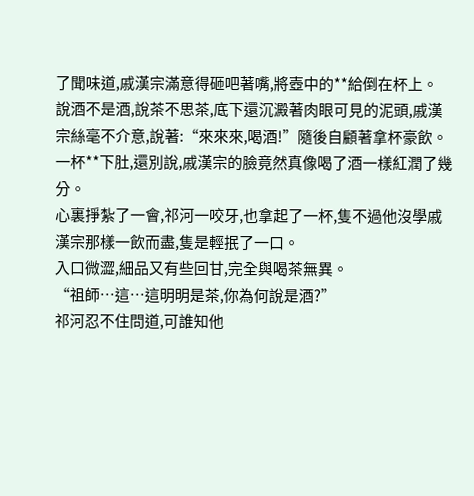了聞味道,戚漢宗滿意得砸吧著嘴,將壺中的**給倒在杯上。
說酒不是酒,說茶不思茶,底下還沉澱著肉眼可見的泥頭,戚漢宗絲毫不介意,說著:“來來來,喝酒!”隨後自顧著拿杯豪飲。
一杯**下肚,還別說,戚漢宗的臉竟然真像喝了酒一樣紅潤了幾分。
心裏掙紮了一會,祁河一咬牙,也拿起了一杯,隻不過他沒學戚漢宗那樣一飲而盡,隻是輕抿了一口。
入口微澀,細品又有些回甘,完全與喝茶無異。
“祖師…這…這明明是茶,你為何說是酒?”
祁河忍不住問道,可誰知他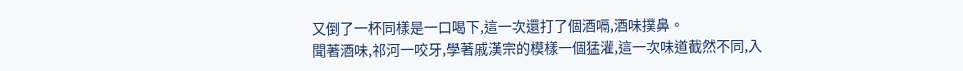又倒了一杯同樣是一口喝下,這一次還打了個酒嗝,酒味撲鼻。
聞著酒味,祁河一咬牙,學著戚漢宗的模樣一個猛灌,這一次味道截然不同,入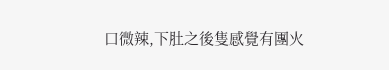口微辣,下肚之後隻感覺有團火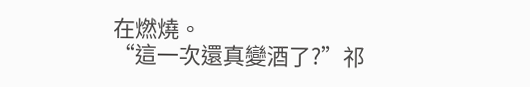在燃燒。
“這一次還真變酒了?”祁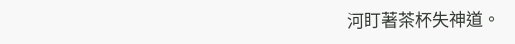河盯著茶杯失神道。